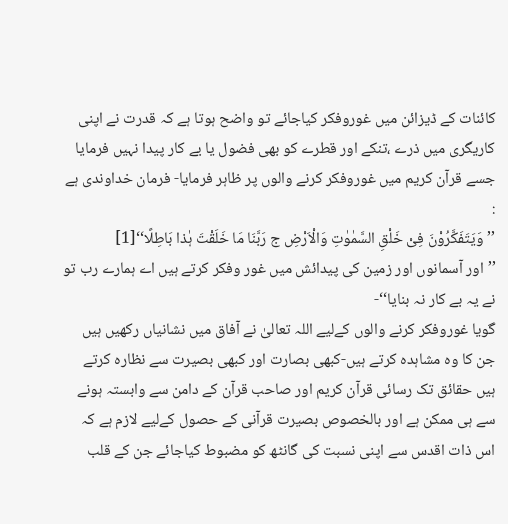کائنات کے ڈیزائن میں غوروفکر کیاجائے تو واضح ہوتا ہے کہ قدرت نے اپنی کاریگری میں ذرے ،تنکے اور قطرے کو بھی فضول یا بے کار پیدا نہیں فرمایا جسے قرآن کریم میں غوروفکر کرنے والوں پر ظاہر فرمایا- فرمان خداوندی ہے :
’’وَیَتَفَکَّرُوْنَ فِیْ خَلْقِ السَّمٰوٰتِ وَالْاَرْضِ ج رَبَّنَا مَا خَلَقْتَ ہٰذا بَاطِلًا‘‘[1]
’’اور آسمانوں اور زمین کی پیدائش میں غور وفکر کرتے ہیں اے ہمارے رب تو نے یہ بے کار نہ بنایا‘‘-
گویا غوروفکر کرنے والوں کےلیے اللہ تعالیٰ نے آفاق میں نشانیاں رکھیں ہیں جن کا وہ مشاہدہ کرتے ہیں-کبھی بصارت اور کبھی بصیرت سے نظارہ کرتے ہیں حقائق تک رسائی قرآن کریم اور صاحب قرآن کے دامن سے وابستہ ہونے سے ہی ممکن ہے اور بالخصوص بصیرت قرآنی کے حصول کےلیے لازم ہے کہ اس ذات اقدس سے اپنی نسبت کی گانٹھ کو مضبوط کیاجائے جن کے قلب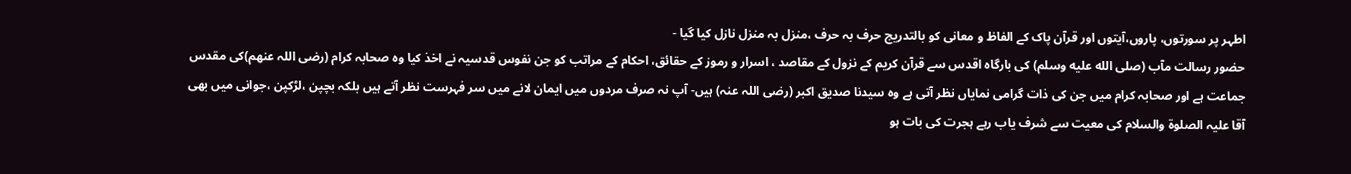اطہر پر سورتوں، پاروں،آیتوں اور قرآن پاک کے الفاظ و معانی کو بالتدریج حرف بہ حرف ،منزل بہ منزل نازل کیا گیا -
حضور رسالت مآب (صلى الله عليه وسلم) کی بارگاہ اقدس سے قرآن کریم کے نزول کے مقاصد ، اسرار و رموز کے حقائق، احکام کے مراتب کو جن نفوس قدسیہ نے اخذ کیا وہ صحابہ کرام (رضی اللہ عنھم)کی مقدس جماعت ہے اور صحابہ کرام میں جن کی ذات گرامی نمایاں نظر آتی ہے وہ سیدنا صدیق اکبر (رضی اللہ عنہ) ہیں- آپ نہ صرف مردوں میں ایمان لانے میں سر فہرست نظر آتے ہیں بلکہ بچپن ،لڑکپن ،جوانی میں بھی آقا علیہ الصلوۃ والسلام کی معیت سے شرف یاب رہے ہجرت کی بات ہو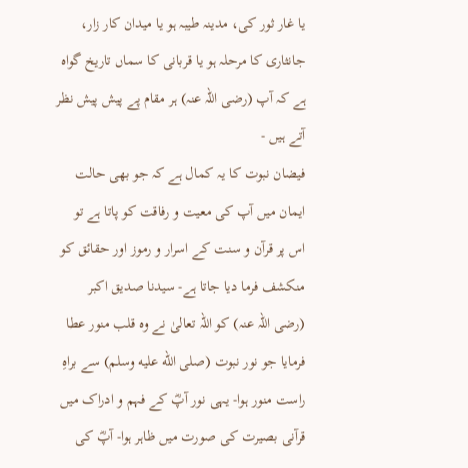یا غار ثور کی، مدینہ طیبہ ہو یا میدان کار زار، جانثاری کا مرحلہ ہو یا قربانی کا سماں تاریخ گواہ ہے کہ آپ (رضی اللہ عنہ) ہر مقام پے پیش پیش نظر آتے ہیں -
فیضان نبوت کا یہ کمال ہے کہ جو بھی حالت ایمان میں آپ کی معیت و رفاقت کو پاتا ہے تو اس پر قرآن و سنت کے اسرار و رموز اور حقائق کو منکشف فرما دیا جاتا ہے- سیدنا صدیق اکبر (رضی اللہ عنہ) کو اللہ تعالیٰ نے وہ قلب منور عطا فرمایا جو نور نبوت (صلى الله عليه وسلم) سے براہِ راست منور ہوا- یہی نور آپؓ کے فہم و ادراک میں قرآنی بصیرت کی صورت میں ظاہر ہوا- آپؓ کی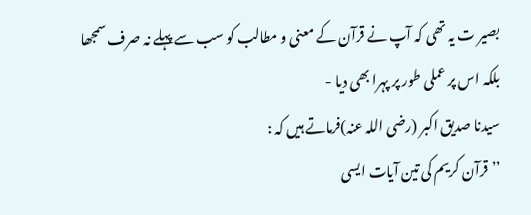بصیر ت یہ تھی کہ آپ نے قرآن کے معنی و مطالب کو سب سے پہلے نہ صرف سمجھا بلکہ اس پر عملی طور پر پہرا بھی دیا -
سیدنا صدیق اکبر (رضی اللہ عنہ)فرماتے ہیں کہ :
’’قرآن کریم کی تین آیات ایسی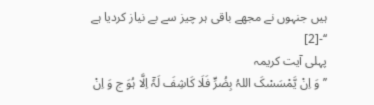ہیں جنہوں نے مجھے باقی ہر چیز سے بے نیاز کردیا ہے ‘‘-[2]
پہلی آیت کریمہ
’’وَ اِنْ یَّمْسَسْکَ اللہُ بِضُرٍّ فَلَا کَاشِفَ لَہٗٓ اِلَّا ہُوَ ج وَ اِنْ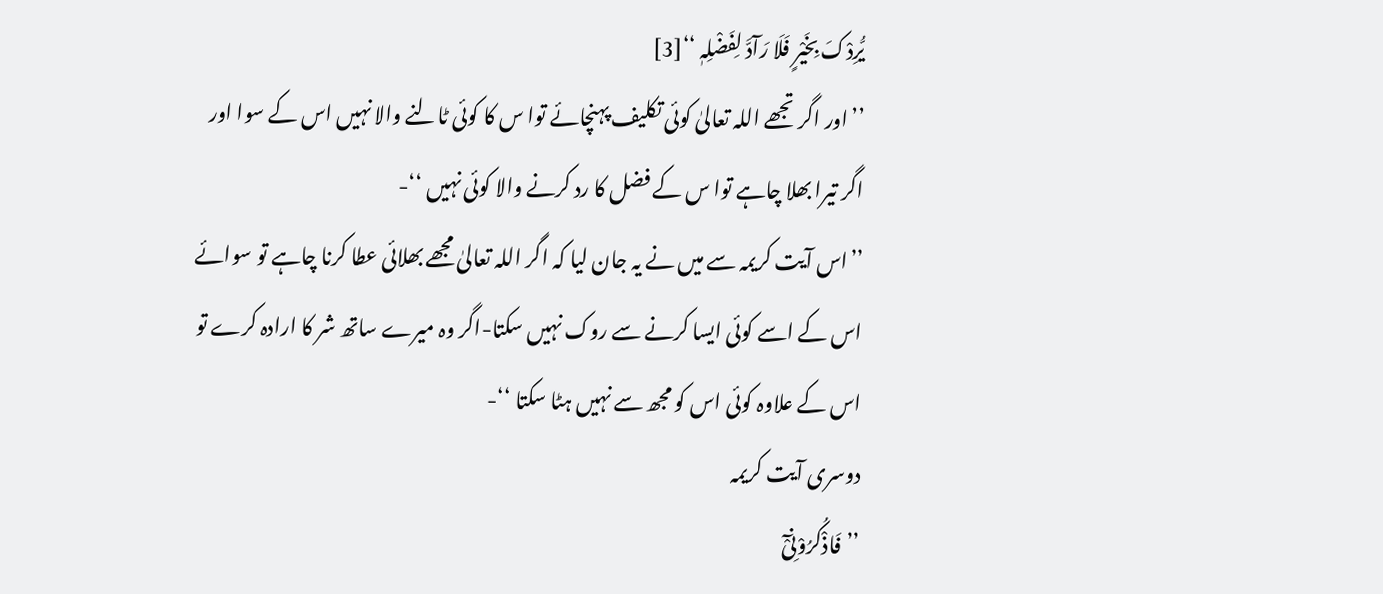یُّرِدْکَ بِخَیْرٍ فَلَا رَآدَّ لِفَضْلِہٖ ‘‘[3]
’’اور اگر تجھے اللہ تعالیٰ کوئی تکلیف پہنچائے توا س کا کوئی ٹالنے والا نہیں اس کے سوا اور اگر تیرا بھلا چاہے توا س کے فضل کا رد کرنے والا کوئی نہیں ‘‘-
’’اس آیت کریمہ سے میں نے یہ جان لیا کہ اگر اللہ تعالیٰ مجھے بھلائی عطا کرنا چاہے تو سوائے اس کے اسے کوئی ایسا کرنے سے روک نہیں سکتا-اگر وہ میرے ساتھ شر کا ارادہ کرے تو اس کے علاوہ کوئی اس کو مجھ سے نہیں ہٹا سکتا ‘‘-
دوسری آیت کریمہ
’’فَاذْکُرُوْنِیْٓ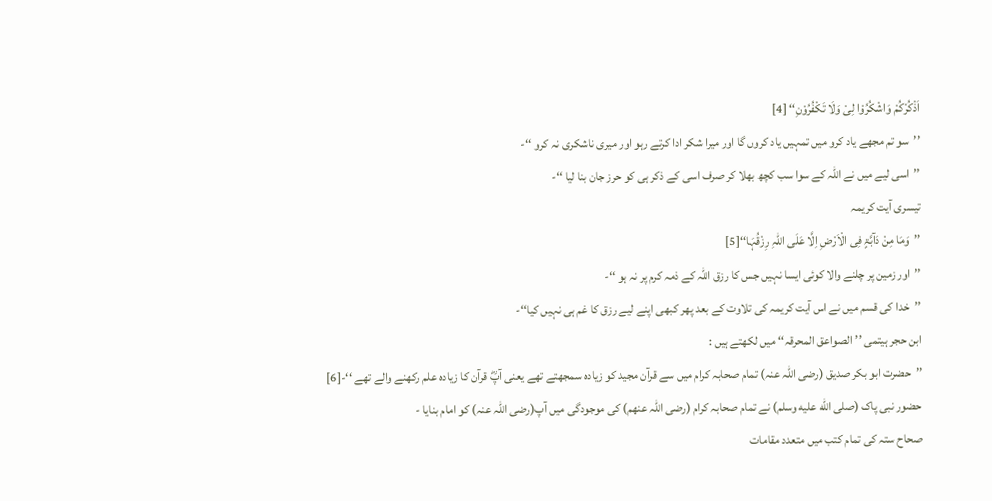اَذْکُرْکُمْ وَاشْکُرُوْا لِیْ وَلَا تَکْفُرُوْنِ‘‘ [4]
’’سو تم مجھے یاد کرو میں تمہیں یاد کروں گا اور میرا شکر ادا کرتے رہو اور میری ناشکری نہ کرو ‘‘-
’’اسی لیے میں نے اللہ کے سوا سب کچھ بھلا کر صرف اسی کے ذکر ہی کو حرز جان بنا لیا ‘‘-
تیسری آیت کریمہ
’’وَمَا مِنْ دَآبَّۃٍ فِی الْاَرْضِ اِلَّا عَلَی اللہِ رِزْقُہَا‘‘[5]
’’اور زمین پر چلنے والا کوئی ایسا نہیں جس کا رزق اللہ کے ذمہ کرم پر نہ ہو ‘‘-
’’خدا کی قسم میں نے اس آیت کریمہ کی تلاوت کے بعد پھر کبھی اپنے لیے رزق کا غم ہی نہیں کیا‘‘-
ابن حجر ہیتمی ’’الصواعق المحرقہ‘‘ میں لکھتے ہیں :
’’حضرت ابو بکر صدیق (رضی اللہ عنہ) تمام صحابہ کرام میں سے قرآن مجید کو زیادہ سمجھتے تھے یعنی آپؓ قرآن کا زیادہ علم رکھنے والے تھے ‘‘-[6]
حضور نبی پاک (صلى الله عليه وسلم) نے تمام صحابہ کرام (رضی اللہ عنھم) کی موجودگی میں آپ(رضی اللہ عنہ) کو امام بنایا -
صحاح ستہ کی تمام کتب میں متعدد مقامات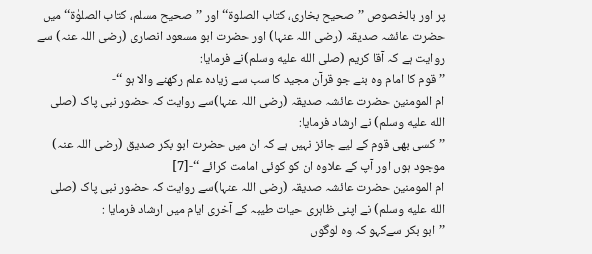پر اور بالخصوص ’’صحیح بخاری، کتاب الصلوۃ‘‘ اور ’’صحیح مسلم، کتاب الصلوٰۃ‘‘ میں حضرت عائشہ صدیقہ (رضی اللہ عنہا) اور حضرت ابو مسعود انصاری (رضی اللہ عنہ) سے روایت ہے کہ آقا کریم (صلى الله عليه وسلم)نے فرمایا:
’’قوم کا امام وہ بنے جو قرآن مجید کا سب سے زیادہ علم رکھنے والا ہو ‘‘-
ام المومنین حضرت عائشہ صدیقہ (رضی اللہ عنہا)سے روایت کہ حضور نبی پاک (صلى الله عليه وسلم) نے ارشاد فرمایا:
’’کسی بھی قوم کے لیے جائز نہیں ہے کہ ان میں حضرت ابو بکر صدیق (رضی اللہ عنہ) موجود ہوں اور آپ کے علاوہ ان کو کوئی امامت کرائے ‘‘-[7]
ام المومنین حضرت عائشہ صدیقہ (رضی اللہ عنہا)سے روایت کہ حضور نبی پاک (صلى الله عليه وسلم) نے اپنی ظاہری حیات طیبہ کے آخری ایام میں ارشاد فرمایا :
’’ابو بکر سےکہو کہ وہ لوگوں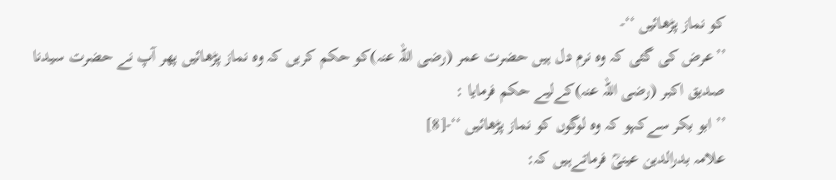کو نماز پڑھائیں ‘‘-
’’عرض کی گئی کہ وہ نرم دل ہیں حضرت عمر (رضی اللہ عنہ)کو حکم کریں کہ وہ نماز پڑھائیں پھر آپ نے حضرت سیدنا صدیق اکبر (رضی اللہ عنہ)کےلیے حکم فرمایا :
’’ابو بکر سےکہو کہ وہ لوگوں کو نماز پڑھائیں ‘‘-[8]
علامہ بدرالدین عینیؒ فرماتےہیں کہ: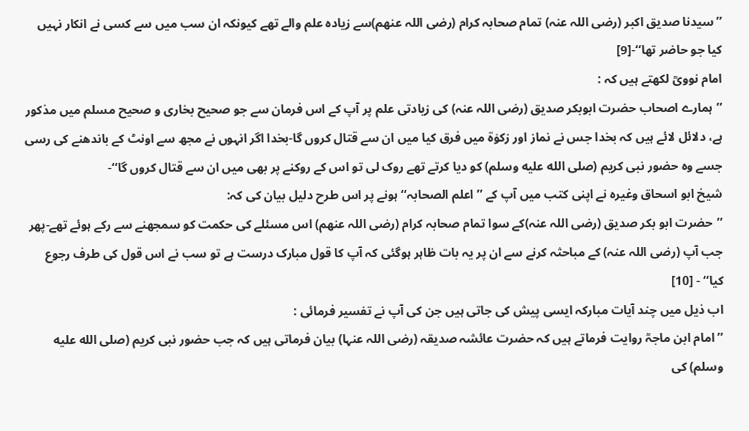’’سیدنا صدیق اکبر (رضی اللہ عنہ) تمام صحابہ کرام (رضی اللہ عنھم)سے زیادہ علم والے تھے کیونکہ ان سب میں سے کسی نے انکار نہیں کیا جو حاضر تھا‘‘-[9]
امام نوویؒ لکھتے ہیں کہ :
’’ہمارے اصحاب حضرت ابوبکر صدیق (رضی اللہ عنہ) کی زیادتی علم پر آپ کے اس فرمان سے جو صحیح بخاری و صحیح مسلم میں مذکور ہے، دلائل لائے ہیں کہ بخدا جس نے نماز اور زکوٰۃ میں فرق کیا میں ان سے قتال کروں گا-بخدا اگر انہوں نے مجھ سے اونٹ کے باندھنے کی رسی جسے وہ حضور نبی کریم (صلى الله عليه وسلم) کو دیا کرتے تھے روک لی تو اس کے روکنے پر بھی میں ان سے قتال کروں گا‘‘-
شیخ ابو اسحاق وغیرہ نے اپنی کتب میں آپ کے ’’اعلم الصحابہ‘‘ ہونے پر اس طرح دلیل بیان کی کہ:
’’حضرت ابو بکر صدیق (رضی اللہ عنہ)کے سوا تمام صحابہ کرام (رضی اللہ عنھم) اس مسئلے کی حکمت کو سمجھنے سے رکے ہوئے تھے-پھر جب آپ (رضی اللہ عنہ) کے مباحثہ کرنے سے ان پر یہ بات ظاہر ہوگئی کہ آپ کا قول مبارک درست ہے تو سب نے اس قول کی طرف رجوع کیا‘‘ - [10]
اب ذیل میں چند آیات مبارکہ ایسی پیش کی جاتی ہیں جن کی آپ نے تفسیر فرمائی :
’’امام ابن ماجہؒ روایت فرماتے ہیں کہ حضرت عائشہ صدیقہ (رضی اللہ عنہا) بیان فرماتی ہیں کہ جب حضور نبی کریم (صلى الله عليه وسلم) کی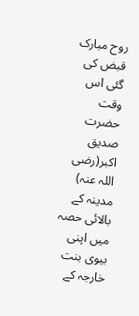روح مبارک قبض کی گئی اس وقت حضرت صدیق اکبر(رضی اللہ عنہ) مدینہ کے بالائی حصہ میں اپنی بیوی بنت خارجہ کے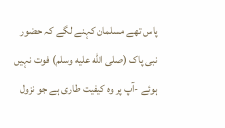پاس تھے مسلمان کہنے لگے کہ حضور نبی پاک (صلى الله عليه وسلم) فوت نہیں ہوئے -آپ پر وہ کیفیت طاری ہے جو نزول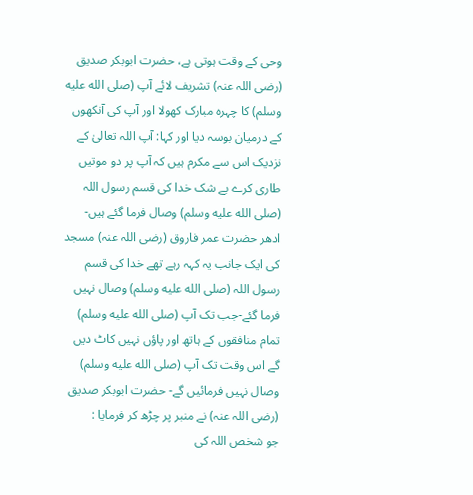وحی کے وقت ہوتی ہے، حضرت ابوبکر صدیق (رضی اللہ عنہ) تشریف لائے آپ (صلى الله عليه وسلم) کا چہرہ مبارک کھولا اور آپ کی آنکھوں کے درمیان بوسہ دیا اور کہا: آپ اللہ تعالیٰ کے نزدیک اس سے مکرم ہیں کہ آپ پر دو موتیں طاری کرے بے شک خدا کی قسم رسول اللہ (صلى الله عليه وسلم) وصال فرما گئے ہیں-
ادھر حضرت عمر فاروق (رضی اللہ عنہ) مسجد کی ایک جانب یہ کہہ رہے تھے خدا کی قسم رسول اللہ (صلى الله عليه وسلم) وصال نہیں فرما گئے-جب تک آپ (صلى الله عليه وسلم) تمام منافقوں کے ہاتھ اور پاؤں نہیں کاٹ دیں گے اس وقت تک آپ (صلى الله عليه وسلم) وصال نہیں فرمائیں گے- حضرت ابوبکر صدیق (رضی اللہ عنہ) نے منبر پر چڑھ کر فرمایا :
جو شخص اللہ کی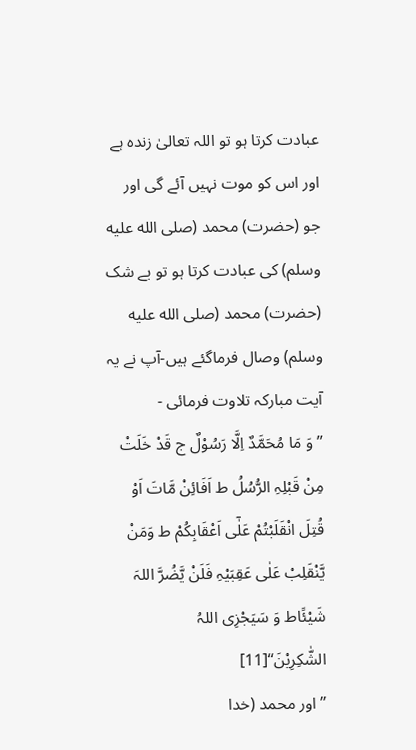عبادت کرتا ہو تو اللہ تعالیٰ زندہ ہے اور اس کو موت نہیں آئے گی اور جو (حضرت) محمد (صلى الله عليه وسلم) کی عبادت کرتا ہو تو بے شک (حضرت) محمد (صلى الله عليه وسلم) وصال فرماگئے ہیں-آپ نے یہ آیت مبارکہ تلاوت فرمائی -
’’وَ مَا مُحَمَّدٌ اِلَّا رَسُوْلٌ ج قَدْ خَلَتْ مِنْ قَبْلِہِ الرُّسُلُ ط اَفَائِنْ مَّاتَ اَوْ قُتِلَ انْقَلَبْتُمْ عَلٰٓی اَعْقَابِکُمْ ط وَمَنْ یَّنْقَلِبْ عَلٰی عَقِبَیْہِ فَلَنْ یَّضُرَّ اللہَ شَیْئًاط وَ سَیَجْزِی اللہُ الشّٰکِرِیْنَ‘‘[11]
’’اور محمد (خدا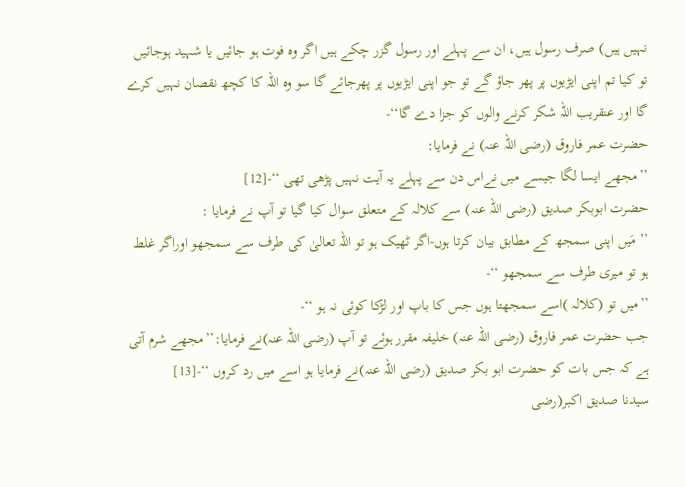نہیں ہیں) صرف رسول ہیں، ان سے پہلے اور رسول گزر چکے ہیں اگر وہ فوت ہو جائیں یا شہید ہوجائیں تو کیا تم اپنی ایڑیوں پر پھر جاؤ گے تو جو اپنی ایڑیوں پر پھرجائے گا سو وہ اللہ کا کچھ نقصان نہیں کرے گا اور عنقریب اللہ شکر کرنے والوں کو جزا دے گا‘‘-
حضرت عمر فاروق (رضی اللہ عنہ) نے فرمایا:
’’مجھے ایسا لگا جیسے میں نےاس دن سے پہلے یہ آیت نہیں پڑھی تھی ‘‘-[12]
حضرت ابوبکر صدیق (رضی اللہ عنہ) سے کلالہ کے متعلق سوال کیا گیا تو آپ نے فرمایا :
’’ مَیں اپنی سمجھ کے مطابق بیان کرتا ہوں-اگر ٹھیک ہو تو اللہ تعالیٰ کی طرف سے سمجھو اوراگر غلط ہو تو میری طرف سے سمجھو ‘‘-
’’میں تو (کلالہ )اسے سمجھتا ہوں جس کا باپ اور لڑکا کوئی نہ ہو ‘‘-
جب حضرت عمر فاروق (رضی اللہ عنہ) خلیفہ مقرر ہوئے تو آپ (رضی اللہ عنہ)نے فرمایا:’’مجھے شرم آتی ہے کہ جس بات کو حضرت ابو بکر صدیق (رضی اللہ عنہ)نے فرمایا ہو اسے میں رد کروں ‘‘-[13]
سیدنا صدیق اکبر(رضی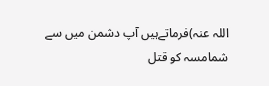اللہ عنہ)فرماتےہیں آپ دشمن میں سے شمامسہ کو قتل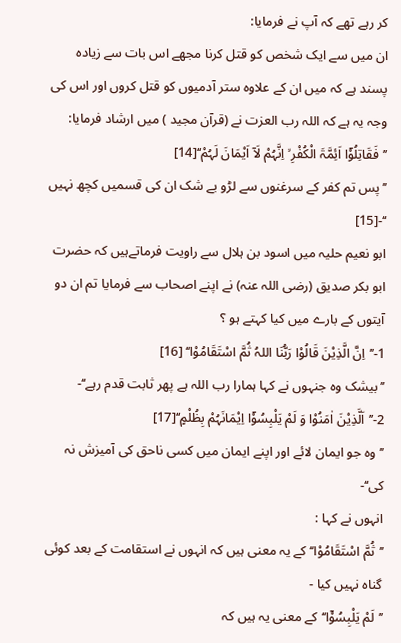کر رہے تھے کہ آپ نے فرمایا:
ان میں سے ایک شخص کو قتل کرنا مجھے اس بات سے زیادہ پسند ہے کہ میں ان کے علاوہ ستر آدمیوں کو قتل کروں اور اس کی وجہ یہ ہے کہ اللہ رب العزت نے (قرآن مجید ) میں ارشاد فرمایا:
’’فَقَاتِلُوْٓا اَئِمَّۃَ الْکُفْرِ ۙ اِنَّہُمْ لَآ اَیْمَانَ لَہُمْ‘‘[14]
’’پس تم کفر کے سرغنوں سے لڑو بے شک ان کی قسمیں کچھ نہیں ‘‘-[15]
ابو نعیم حلیہ میں اسود بن ہلال سے راویت فرماتےہیں کہ حضرت ابو بکر صدیق (رضی اللہ عنہ) نے اپنے اصحاب سے فرمایا تم ان دو آیتوں کے بارے میں کیا کہتے ہو ؟
1-’’اِنَّ الَّذِیْنَ قَالُوْا رَبُّنَا اللہُ ثُمَّ اسْتَقَامُوْا‘‘ [16]
’’بیشک وہ جنہوں نے کہا ہمارا رب اللہ ہے پھر ثابت قدم رہے‘‘-
2-’’اَلَّذِیْنَ اٰمَنُوْا وَ لَمْ یَلْبِسُوْٓا اِیْمَانَہُمْ بِظُلْمٍ‘‘[17]
’’وہ جو ایمان لائے اور اپنے ایمان میں کسی ناحق کی آمیزش نہ کی‘‘-
انہوں نے کہا :
’’ثُمَّ اسْتَقَامُوْا‘‘ کے یہ معنی ہیں کہ انہوں نے استقامت کے بعد کوئی گناہ نہیں کیا -
’’لَمْ یَلْبِسُوْٓا‘‘کے معنی یہ ہیں کہ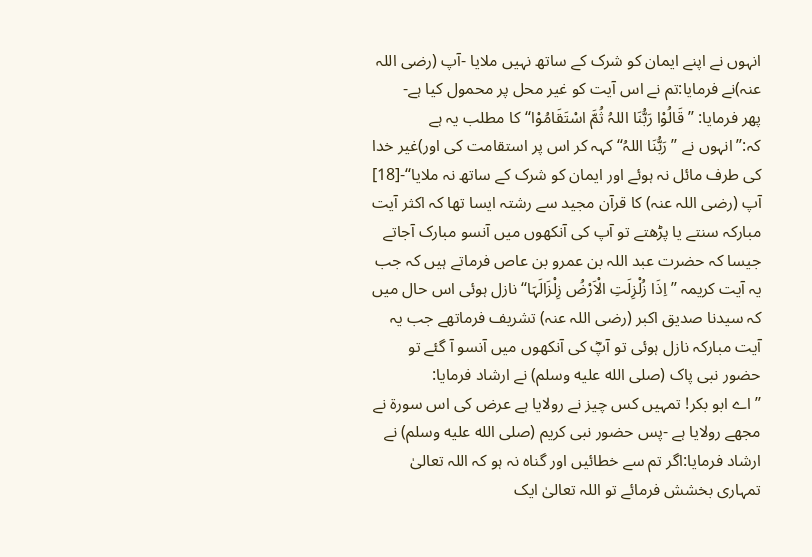انہوں نے اپنے ایمان کو شرک کے ساتھ نہیں ملایا -آپ (رضی اللہ عنہ)نے فرمایا:تم نے اس آیت کو غیر محل پر محمول کیا ہے-
پھر فرمایا: ’’قَالُوْا رَبُّنَا اللہُ ثُمَّ اسْتَقَامُوْا‘‘کا مطلب یہ ہے کہ:’’انہوں نے ’’ رَبُّنَا اللہُ‘‘ کہہ کر اس پر استقامت کی اور)غیر خدا کی طرف مائل نہ ہوئے اور ایمان کو شرک کے ساتھ نہ ملایا‘‘-[18]
آپ (رضی اللہ عنہ) کا قرآن مجید سے رشتہ ایسا تھا کہ اکثر آیت مبارکہ سنتے یا پڑھتے تو آپ کی آنکھوں میں آنسو مبارک آجاتے جیسا کہ حضرت عبد اللہ بن عمرو بن عاص فرماتے ہیں کہ جب یہ آیت کریمہ ’’اِذَا زُلْزِلَتِ الْاَرْضُ زِلْزَالَہَا‘‘ نازل ہوئی اس حال میں کہ سیدنا صدیق اکبر (رضی اللہ عنہ) تشریف فرماتھے جب یہ آیت مبارکہ نازل ہوئی تو آپؓ کی آنکھوں میں آنسو آ گئے تو حضور نبی پاک (صلى الله عليه وسلم) نے ارشاد فرمایا:
’’اے ابو بکر! تمہیں کس چیز نے رولایا ہے عرض کی اس سورۃ نے مجھے رولایا ہے -پس حضور نبی کریم (صلى الله عليه وسلم) نے ارشاد فرمایا:اگر تم سے خطائیں اور گناہ نہ ہو کہ اللہ تعالیٰ تمہاری بخشش فرمائے تو اللہ تعالیٰ ایک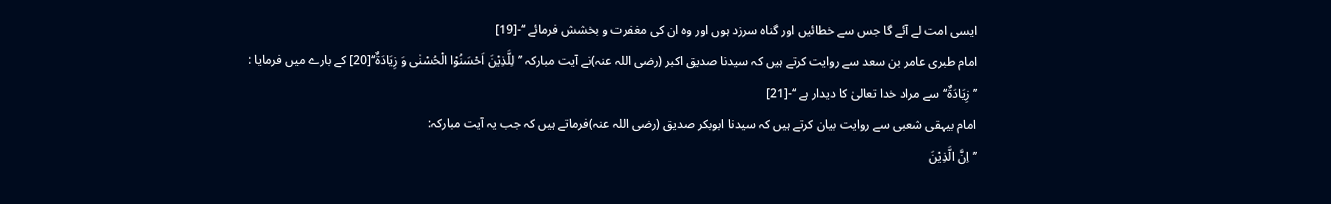ایسی امت لے آئے گا جس سے خطائیں اور گناہ سرزد ہوں اور وہ ان کی مغفرت و بخشش فرمائے ‘‘-[19]
امام طبری عامر بن سعد سے روایت کرتے ہیں کہ سیدنا صدیق اکبر (رضی اللہ عنہ)نے آیت مبارکہ ’’لِلَّذِیْنَ اَحْسَنُوْا الْحُسْنٰی وَ زِیَادَۃٌ‘‘[20] کے بارے میں فرمایا :
’’زِیَادَۃٌ‘‘سے مراد خدا تعالیٰ کا دیدار ہے ‘‘-[21]
امام بیہقی شعبی سے روایت بیان کرتے ہیں کہ سیدنا ابوبکر صدیق (رضی اللہ عنہ)فرماتے ہیں کہ جب یہ آیت مبارکہ:
’’اِنَّ الَّذِیْنَ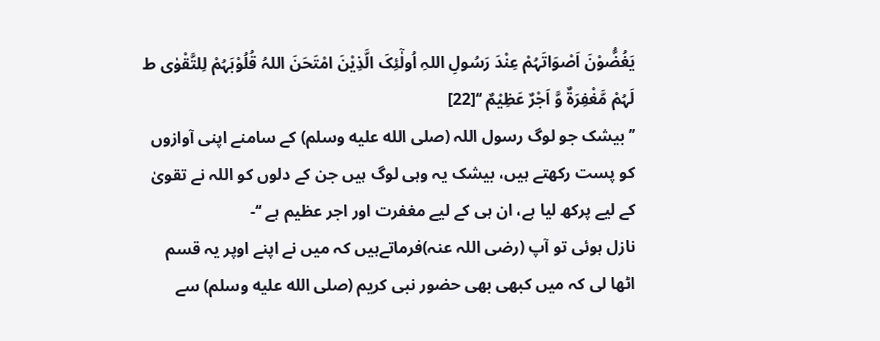یَغُضُّوْنَ اَصْوَاتَہُمْ عِنْدَ رَسُولِ اللہِ اُولٰٓئِکَ الَّذِیْنَ امْتَحَنَ اللہُ قُلُوْبَہُمْ لِلتَّقْوٰی ط لَہُمْ مَّغْفِرَۃٌ وَّ اَجْرٌ عَظِیْمٌ ‘‘[22]
’’بیشک جو لوگ رسول اللہ (صلى الله عليه وسلم) کے سامنے اپنی آوازوں کو پست رکھتے ہیں، بیشک یہ وہی لوگ ہیں جن کے دلوں کو اللہ نے تقویٰ کے لیے پرکھ لیا ہے، ان ہی کے لیے مغفرت اور اجر عظیم ہے ‘‘-
نازل ہوئی تو آپ (رضی اللہ عنہ)فرماتےہیں کہ میں نے اپنے اوپر یہ قسم اٹھا لی کہ میں کبھی بھی حضور نبی کریم (صلى الله عليه وسلم) سے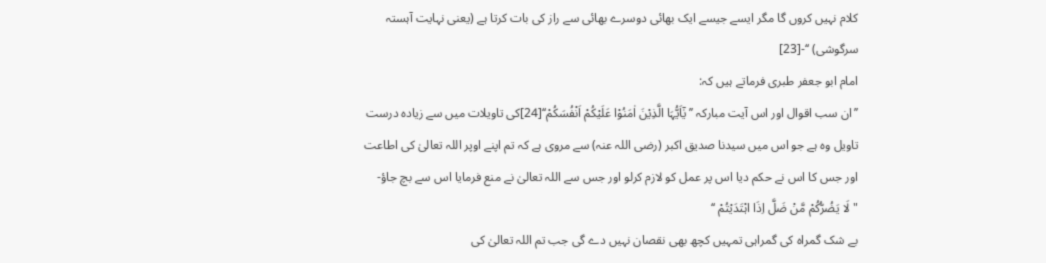کلام نہیں کروں گا مگر ایسے جیسے ایک بھائی دوسرے بھائی سے راز کی بات کرتا ہے (یعنی نہایت آہستہ سرگوشی) ‘‘-[23]
امام ابو جعفر طبری فرماتے ہیں کہ:
’’ان سب اقوال اور اس آیت مبارکہ ’’یٰٓاَیُّہَا الَّذِیْنَ اٰمَنُوْا عَلَیْکُمْ اَنْفُسَکُمْ‘‘[24]کی تاویلات میں سے زیادہ درست تاویل وہ ہے جو اس میں سیدنا صدیق اکبر (رضی اللہ عنہ) سے مروی ہے کہ تم اپنے اوپر اللہ تعالیٰ کی اطاعت اور جس کا اس نے حکم دیا اس پر عمل کو لازم کرلو اور جس سے اللہ تعالیٰ نے منع فرمایا اس سے بچ جاؤ-
" لَا یَضُرُّکُمْ مَّنْ ضَلَّ اِذَا اہْتَدَیْتُمْ ‘‘
بے شک گمراہ کی گمراہی تمہیں کچھ بھی نقصان نہیں دے گی جب تم اللہ تعالیٰ کی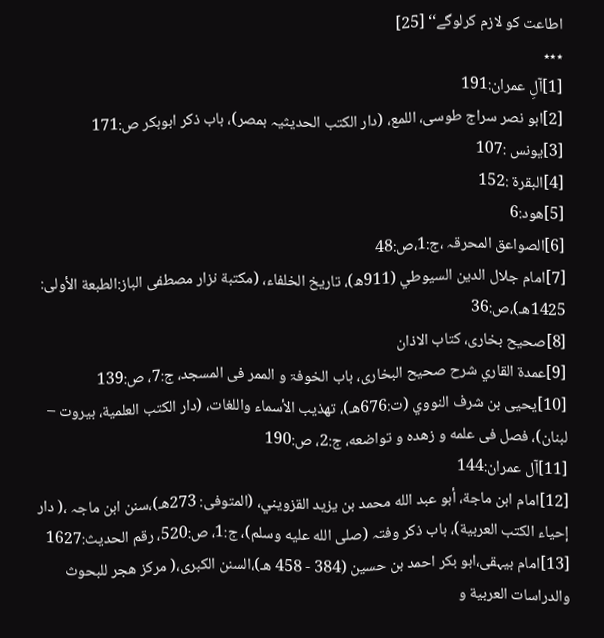اطاعت کو لازم کرلوگے‘‘ [25]
٭٭٭
[1]آلِ عمران:191
[2]ابو نصر سراج طوسی، اللمع، (دار الکتب الحدیثیہ بمصر)، باب ذکر ابوبکر ص:171
[3]یونس :107
[4]البقرۃ :152
[5]ھود:6
[6]الصواعق المحرقہ ،ج:1،ص:48
[7]امام جلال الدين السيوطي (911ھ)، تاريخ الخلفاء، (مكتبة نزار مصطفى الباز:الطبعة الأولى: 1425هـ)،ص:36
[8]صحیح بخاری، کتاب الاذان
[9]عمدة القاري شرح صحيح البخاری، باب الخوفۃ و الممر فی المسجد، ج:7، ص:139
[10]يحيى بن شرف النووي (ت:676هـ)، تهذيب الأسماء واللغات، (دار الكتب العلمية، بيروت – لبنان)، فصل فى علمه و زهده و تواضعه، ج:2، ص:190
[11]آل عمران:144
[12]امام ابن ماجة، أبو عبد الله محمد بن يزيد القزويني، (المتوفى: 273هـ)،سنن ابن ماجہ ،( دار إحياء الكتب العربية)، باب ذکر وفتہ (صلى الله عليه وسلم)، ج:1، ص:520، رقم الحدیث:1627
[13]امام بیہقی،ابو بکر احمد بن حسین (384 - 458 هـ)،السنن الکبری،( مركز هجر للبحوث والدراسات العربية و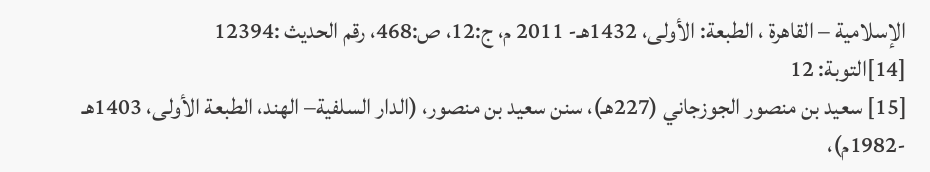الإسلامية – القاهرة ، الطبعة: الأولى، 1432هـ- 2011 م، ج:12، ص:468، رقم الحدیث :12394
[14]التوبة: 12
[15] سعيد بن منصور الجوزجاني (227هـ)، سنن سعيد بن منصور، (الدار السلفية– الهند، الطبعة الأولى، 1403هـ -1982م)،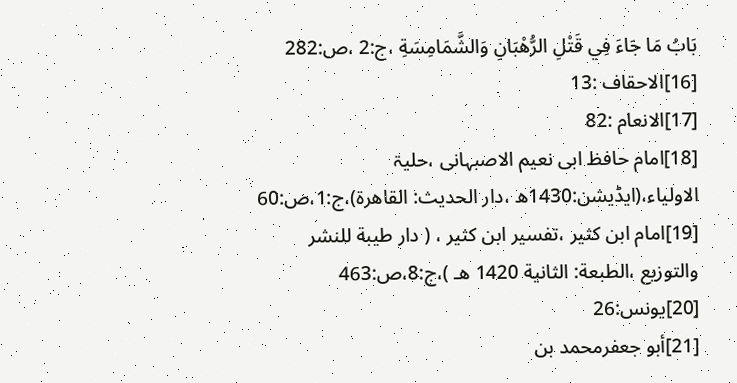بَابُ مَا جَاءَ فِي قَتْلِ الرُّهْبَانِ وَالشَّمَامِسَةِ ،ج:2 ،ص:282
[16]الاحقاف :13
[17]الانعام :82
[18]امام حافظ ابی نعیم الاصبہانی ،حلیۃ الاولیاء،(ایڈیشن:1430ھ ،دار الحدیث: القاھرۃ)،ج:1،ص:60
[19]امام ابن کثیر ،تفسیر ابن کثیر ، ( دار طيبة للنشر والتوزيع ،الطبعة: الثانية 1420 هـ )،ج:8،ص:463
[20]یونس:26
[21]أبو جعفرمحمد بن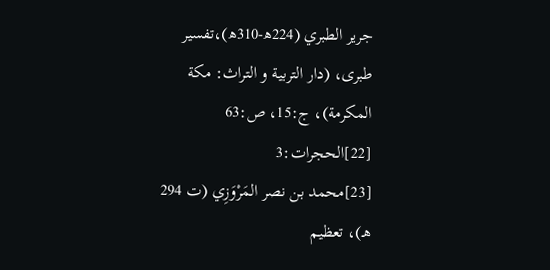جرير الطبري (224ھ-310ھ)،تفسیر طبری، (دار التربية و التراث: مكة المكرمة)، ج:15، ص:63
[22]الحجرات:3
[23]محمد بن نصر المَرْوَزِي (ت 294 هـ)، تعظيم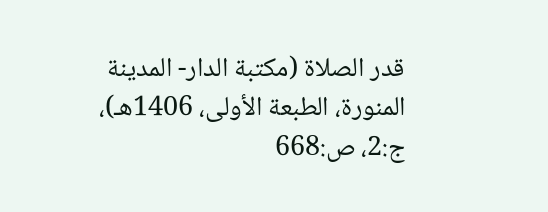قدر الصلاة (مكتبة الدار- المدينة المنورة، الطبعة الأولى، 1406هـ)، ج:2، ص:668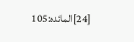[24]المائدہ:105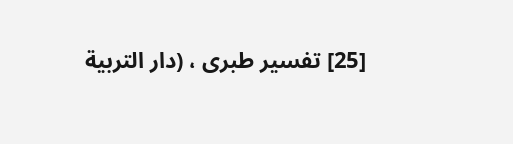[25] تفسیر طبری ، (دار التربية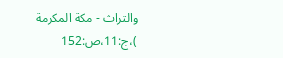والتراث - مكة المكرمة )،ج:11،ص:152